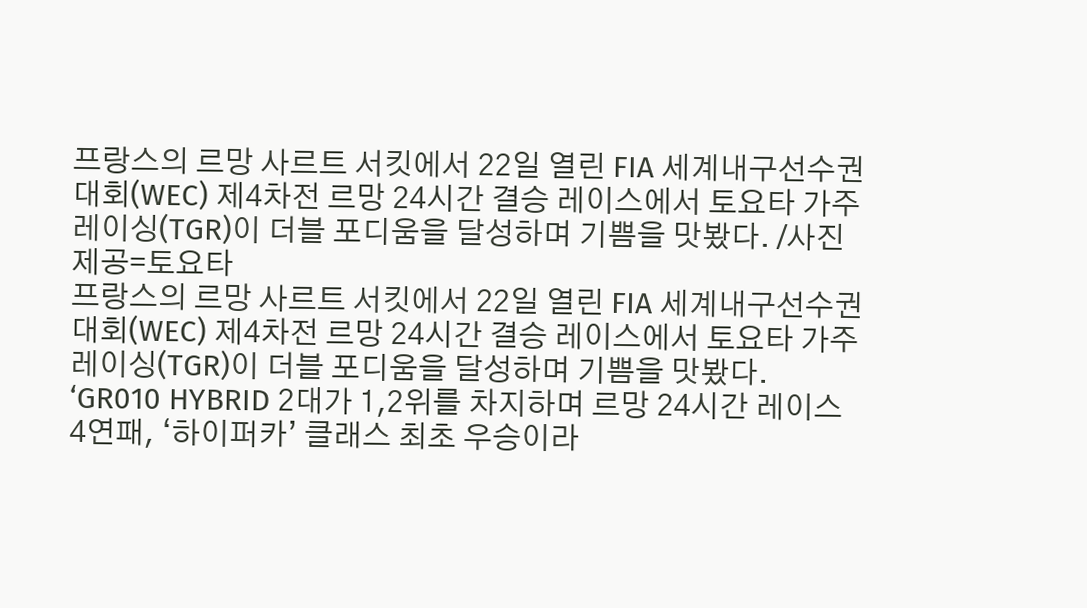프랑스의 르망 사르트 서킷에서 22일 열린 FIA 세계내구선수권대회(WEC) 제4차전 르망 24시간 결승 레이스에서 토요타 가주 레이싱(TGR)이 더블 포디움을 달성하며 기쁨을 맛봤다. /사진제공=토요타
프랑스의 르망 사르트 서킷에서 22일 열린 FIA 세계내구선수권대회(WEC) 제4차전 르망 24시간 결승 레이스에서 토요타 가주 레이싱(TGR)이 더블 포디움을 달성하며 기쁨을 맛봤다. ‘GR010 HYBRID 2대가 1,2위를 차지하며 르망 24시간 레이스 4연패, ‘하이퍼카’ 클래스 최초 우승이라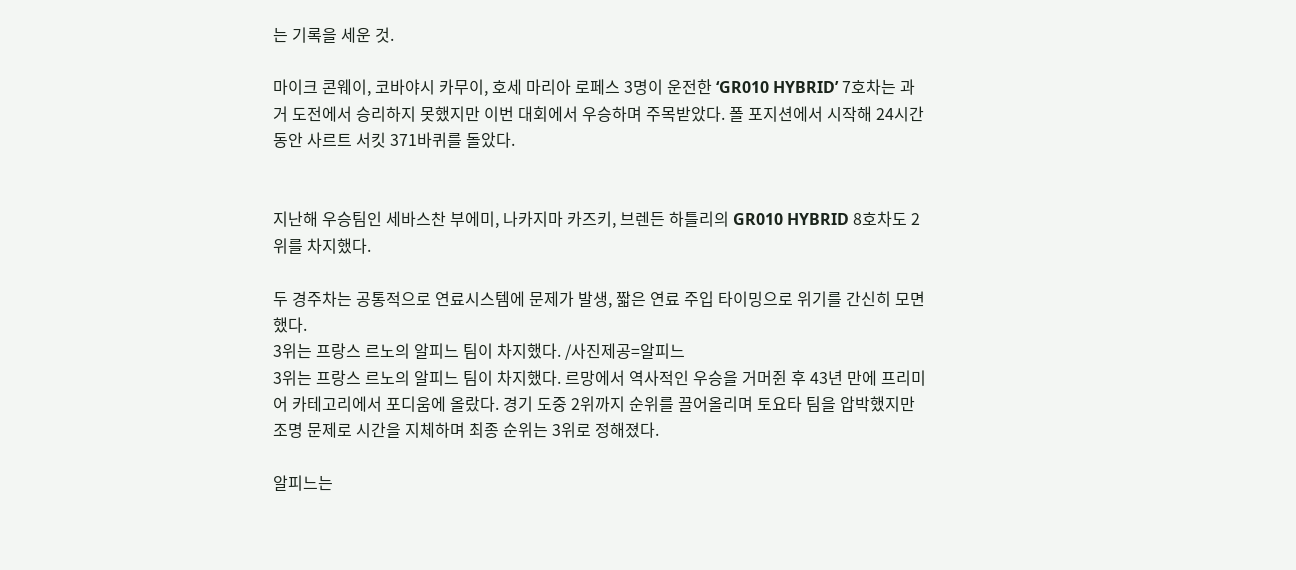는 기록을 세운 것.

마이크 콘웨이, 코바야시 카무이, 호세 마리아 로페스 3명이 운전한 ‘GR010 HYBRID’ 7호차는 과거 도전에서 승리하지 못했지만 이번 대회에서 우승하며 주목받았다. 폴 포지션에서 시작해 24시간 동안 사르트 서킷 371바퀴를 돌았다.


지난해 우승팀인 세바스찬 부에미, 나카지마 카즈키, 브렌든 하틀리의 GR010 HYBRID 8호차도 2위를 차지했다.

두 경주차는 공통적으로 연료시스템에 문제가 발생, 짧은 연료 주입 타이밍으로 위기를 간신히 모면했다.
3위는 프랑스 르노의 알피느 팀이 차지했다. /사진제공=알피느
3위는 프랑스 르노의 알피느 팀이 차지했다. 르망에서 역사적인 우승을 거머쥔 후 43년 만에 프리미어 카테고리에서 포디움에 올랐다. 경기 도중 2위까지 순위를 끌어올리며 토요타 팀을 압박했지만 조명 문제로 시간을 지체하며 최종 순위는 3위로 정해졌다.

알피느는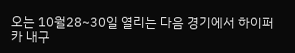오는 10월28~30일 열리는 다음 경기에서 하이퍼카 내구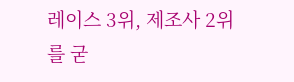레이스 3위, 제조사 2위를 굳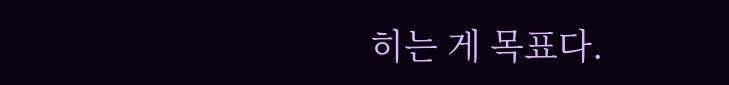히는 게 목표다.